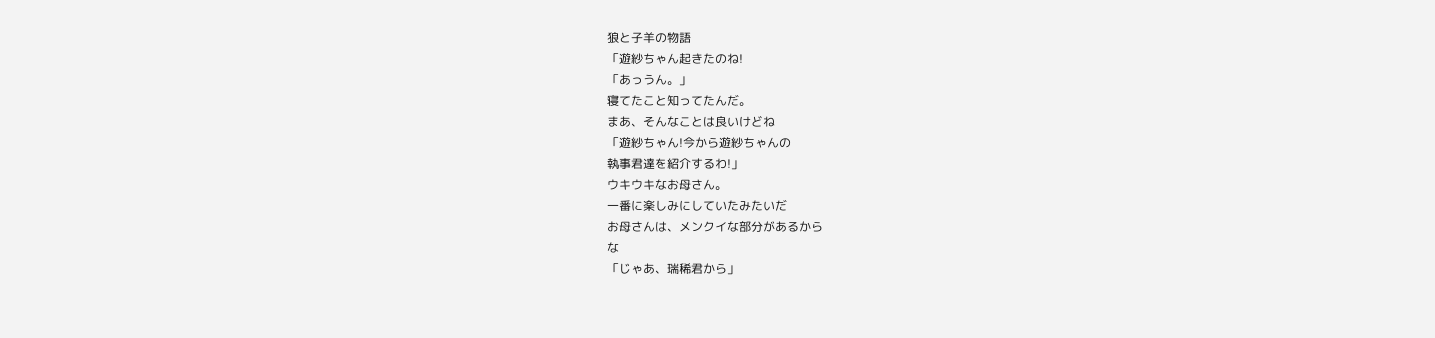狼と子羊の物語
「遊紗ちゃん起きたのね!
「あっうん。」
寝てたこと知ってたんだ。
まあ、そんなことは良いけどね
「遊紗ちゃん!今から遊紗ちゃんの
執事君達を紹介するわ!」
ウキウキなお母さん。
一番に楽しみにしていたみたいだ
お母さんは、メンクイな部分があるから
な
「じゃあ、瑞稀君から」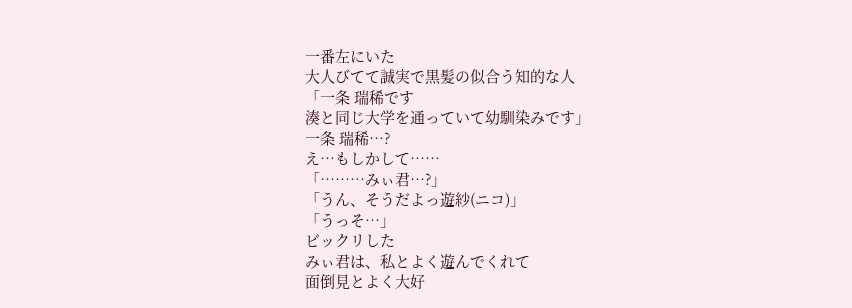一番左にいた
大人びてて誠実で黒髪の似合う知的な人
「一条 瑞稀です
湊と同じ大学を通っていて幼馴染みです」
一条 瑞稀…?
え…もしかして……
「………みぃ君…?」
「うん、そうだよっ遊紗(ニコ)」
「うっそ…」
ビックリした
みぃ君は、私とよく遊んでくれて
面倒見とよく大好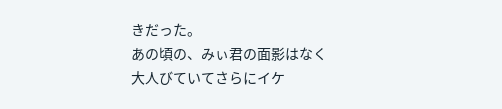きだった。
あの頃の、みぃ君の面影はなく
大人びていてさらにイケ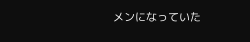メンになっていた